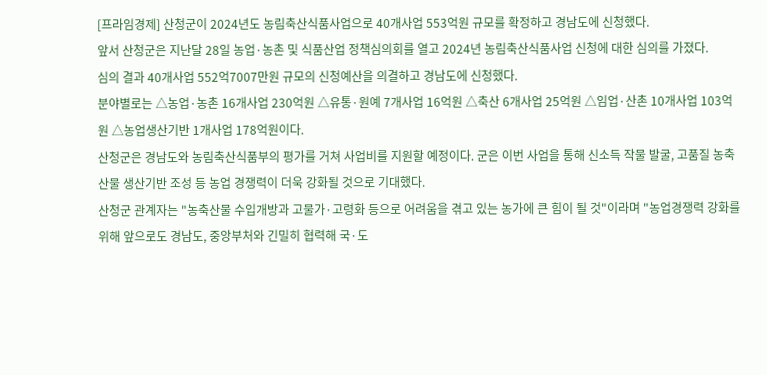[프라임경제] 산청군이 2024년도 농림축산식품사업으로 40개사업 553억원 규모를 확정하고 경남도에 신청했다.
앞서 산청군은 지난달 28일 농업·농촌 및 식품산업 정책심의회를 열고 2024년 농림축산식품사업 신청에 대한 심의를 가졌다.
심의 결과 40개사업 552억7007만원 규모의 신청예산을 의결하고 경남도에 신청했다.
분야별로는 △농업·농촌 16개사업 230억원 △유통·원예 7개사업 16억원 △축산 6개사업 25억원 △임업·산촌 10개사업 103억원 △농업생산기반 1개사업 178억원이다.
산청군은 경남도와 농림축산식품부의 평가를 거쳐 사업비를 지원할 예정이다. 군은 이번 사업을 통해 신소득 작물 발굴, 고품질 농축산물 생산기반 조성 등 농업 경쟁력이 더욱 강화될 것으로 기대했다.
산청군 관계자는 "농축산물 수입개방과 고물가·고령화 등으로 어려움을 겪고 있는 농가에 큰 힘이 될 것"이라며 "농업경쟁력 강화를 위해 앞으로도 경남도, 중앙부처와 긴밀히 협력해 국·도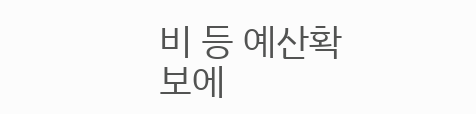비 등 예산확보에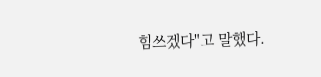힘쓰겠다"고 말했다.